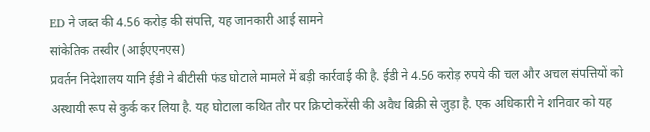ED ने जब्त की 4.56 करोड़ की संपत्ति, यह जानकारी आई सामने
सांकेतिक तस्वीर (आईएएनएस)
प्रवर्तन निदेशालय यानि ईडी ने बीटीसी फंड घोटाले मामले में बड़ी कार्रवाई की है. ईडी ने 4.56 करोड़ रुपये की चल और अचल संपत्तियों को अस्थायी रूप से कुर्क कर लिया है. यह घोटाला कथित तौर पर क्रिप्टोकरेंसी की अवैध बिक्री से जुड़ा है. एक अधिकारी ने शनिवार को यह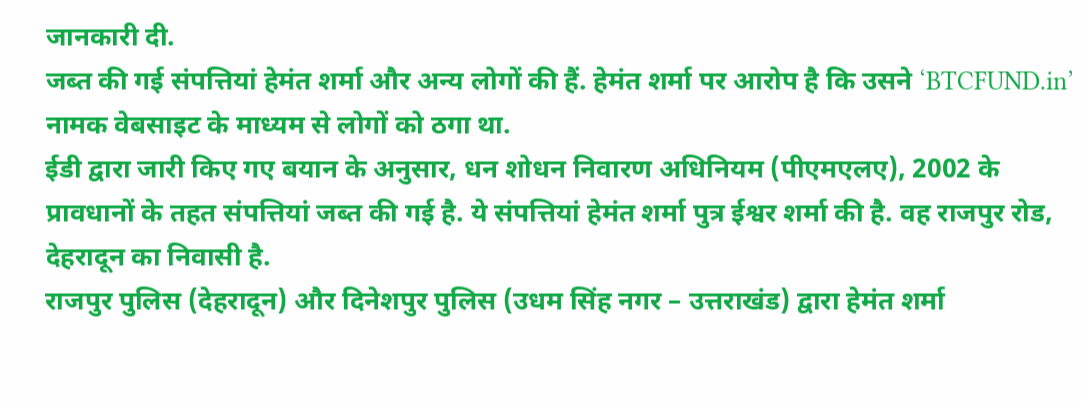जानकारी दी.
जब्त की गई संपत्तियां हेमंत शर्मा और अन्य लोगों की हैं. हेमंत शर्मा पर आरोप है कि उसने ‘BTCFUND.in’ नामक वेबसाइट के माध्यम से लोगों को ठगा था.
ईडी द्वारा जारी किए गए बयान के अनुसार, धन शोधन निवारण अधिनियम (पीएमएलए), 2002 के प्रावधानों के तहत संपत्तियां जब्त की गई है. ये संपत्तियां हेमंत शर्मा पुत्र ईश्वर शर्मा की है. वह राजपुर रोड, देहरादून का निवासी है.
राजपुर पुलिस (देहरादून) और दिनेशपुर पुलिस (उधम सिंह नगर – उत्तराखंड) द्वारा हेमंत शर्मा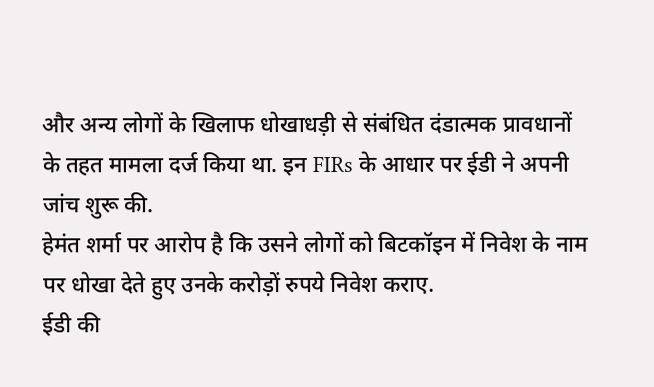और अन्य लोगों के खिलाफ धोखाधड़ी से संबंधित दंडात्मक प्रावधानों के तहत मामला दर्ज किया था. इन FIRs के आधार पर ईडी ने अपनी जांच शुरू की.
हेमंत शर्मा पर आरोप है कि उसने लोगों को बिटकॉइन में निवेश के नाम पर धोखा देते हुए उनके करोड़ों रुपये निवेश कराए.
ईडी की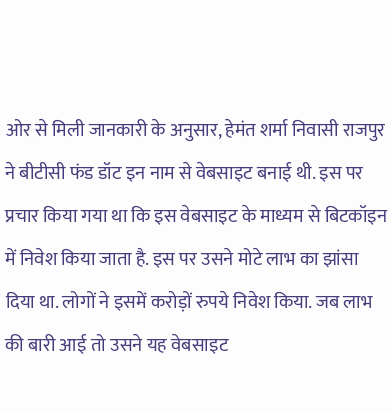ओर से मिली जानकारी के अनुसार, हेमंत शर्मा निवासी राजपुर ने बीटीसी फंड डॉट इन नाम से वेबसाइट बनाई थी. इस पर प्रचार किया गया था कि इस वेबसाइट के माध्यम से बिटकॉइन में निवेश किया जाता है. इस पर उसने मोटे लाभ का झांसा दिया था. लोगों ने इसमें करोड़ों रुपये निवेश किया. जब लाभ की बारी आई तो उसने यह वेबसाइट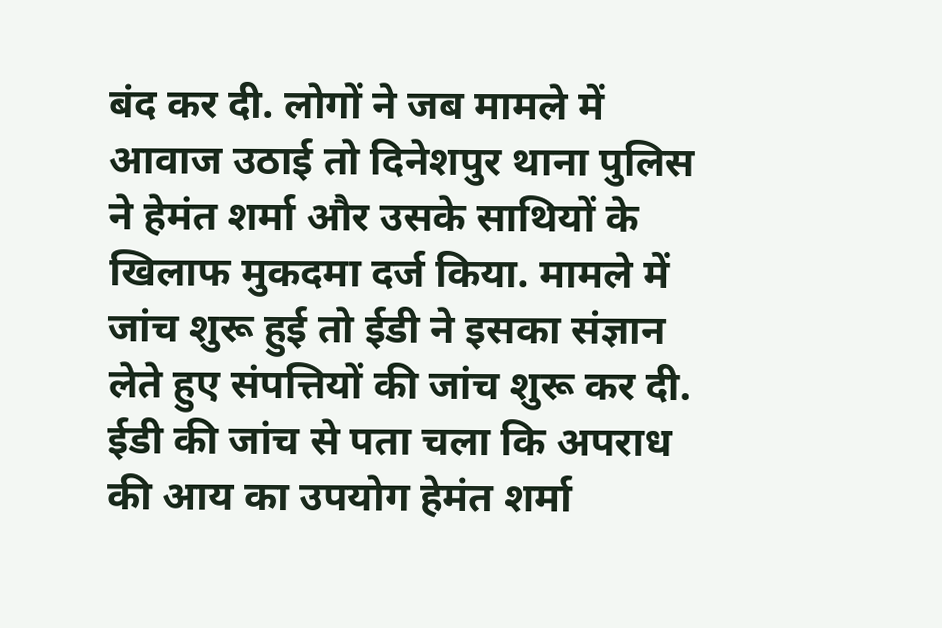बंद कर दी. लोगों ने जब मामले में आवाज उठाई तो दिनेशपुर थाना पुलिस ने हेमंत शर्मा और उसके साथियों के खिलाफ मुकदमा दर्ज किया. मामले में जांच शुरू हुई तो ईडी ने इसका संज्ञान लेते हुए संपत्तियों की जांच शुरू कर दी.
ईडी की जांच से पता चला कि अपराध की आय का उपयोग हेमंत शर्मा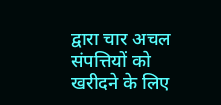द्वारा चार अचल संपत्तियों को खरीदने के लिए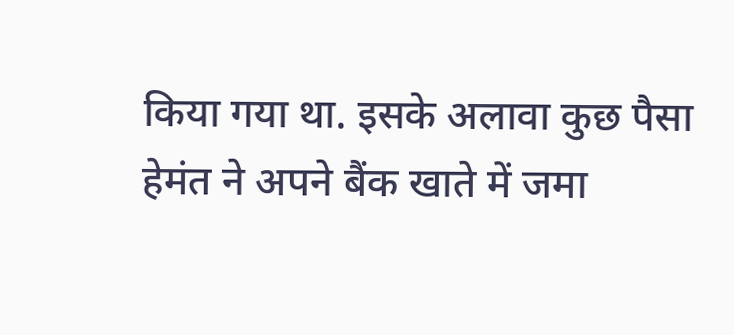किया गया था. इसके अलावा कुछ पैसा हेमंत ने अपने बैंक खाते में जमा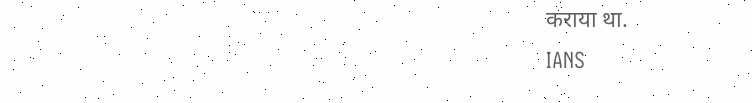कराया था.
IANS